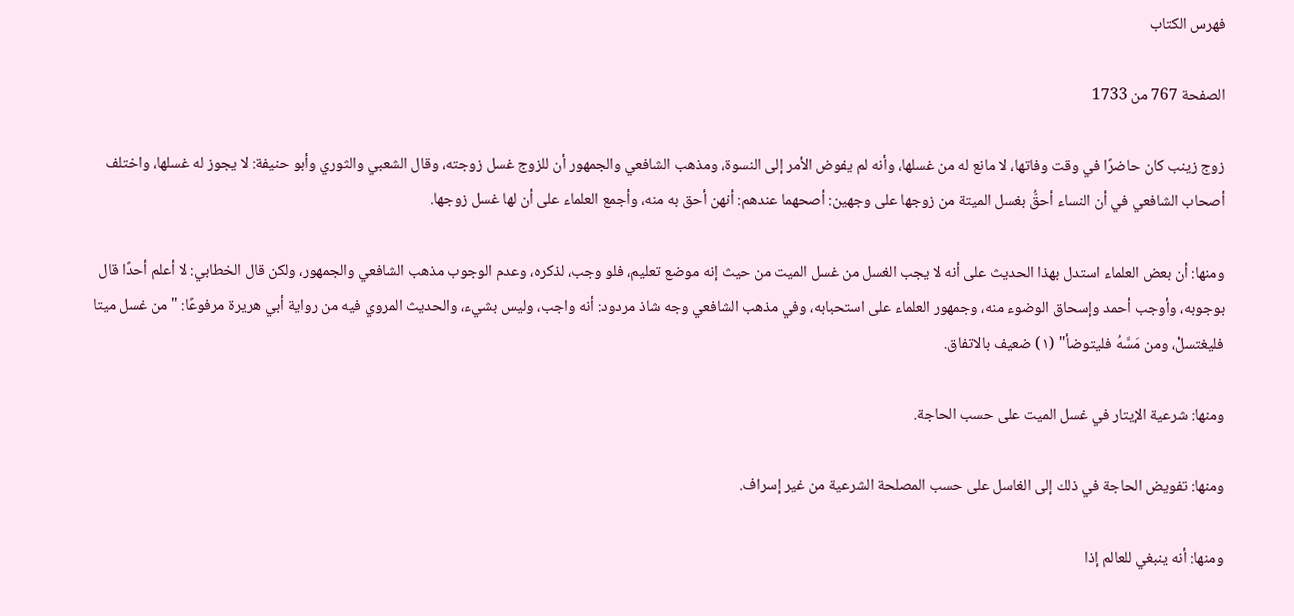فهرس الكتاب

الصفحة 767 من 1733

زوج زينب كان حاضرًا في وقت وفاتها، لا مانع له من غسلها، وأنه لم يفوض الأمر إلى النسوة، ومذهب الشافعي والجمهور أن للزوج غسل زوجته، وقال الشعبي والثوري وأبو حنيفة: لا يجوز له غسلها، واختلف أصحاب الشافعي في أن النساء أحقُّ بغسل الميتة من زوجها على وجهين: أصحهما عندهم: أنهن أحق به منه، وأجمع العلماء على أن لها غسل زوجها.

ومنها: أن بعض العلماء استدل بهذا الحديث على أنه لا يجب الغسل من غسل الميت من حيث إنه موضع تعليم، فلو وجب، لذكره، وعدم الوجوب مذهب الشافعي والجمهور، ولكن قال الخطابي: لا أعلم أحدًا قال بوجوبه، وأوجب أحمد وإسحاق الوضوء منه، وجمهور العلماء على استحبابه، وفي مذهب الشافعي وجه شاذ مردود: أنه واجب، وليس بشيء، والحديث المروي فيه من رواية أبي هريرة مرفوعًا: "من غسل ميتا فليغتسلْ، ومن مَسَّهُ فليتوضأ" (١) ضعيف بالاتفاق.

ومنها: شرعية الإيتار في غسل الميت على حسب الحاجة.

ومنها: تفويض الحاجة في ذلك إلى الغاسل على حسب المصلحة الشرعية من غير إسراف.

ومنها: أنه ينبغي للعالم إذا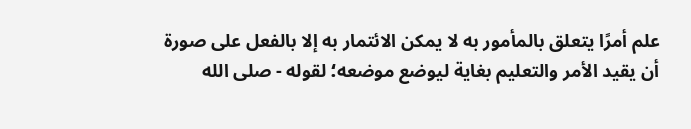علم أمرًا يتعلق بالمأمور به لا يمكن الائتمار به إلا بالفعل على صورة أن يقيد الأمر والتعليم بغاية ليوضع موضعه؛ لقوله - صلى الله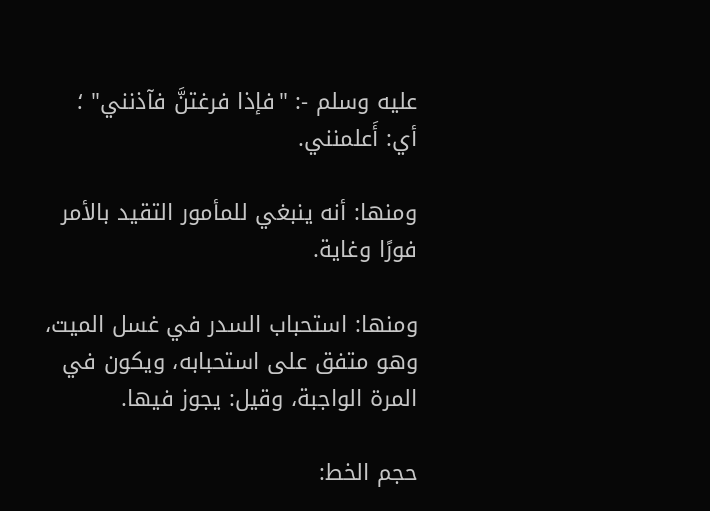عليه وسلم -: "فإذا فرغتنَّ فآذنني" ؛ أي: أَعلمنني.

ومنها: أنه ينبغي للمأمور التقيد بالأمر فورًا وغاية.

ومنها: استحباب السدر في غسل الميت، وهو متفق على استحبابه، ويكون في المرة الواجبة، وقيل: يجوز فيها.

حجم الخط: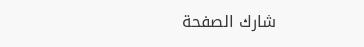شارك الصفحة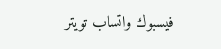فيسبوك واتساب تويتر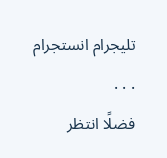تليجرام انستجرام
. . .
فضلًا انتظر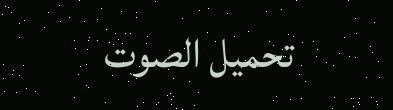تحميل الصوت